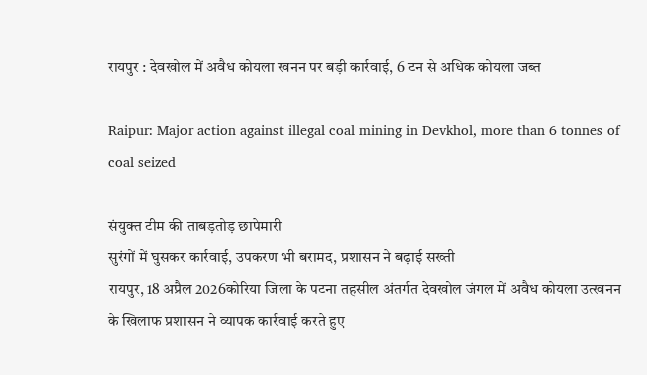रायपुर : देवखोल में अवैध कोयला खनन पर बड़ी कार्रवाई, 6 टन से अधिक कोयला जब्त

Raipur: Major action against illegal coal mining in Devkhol, more than 6 tonnes of coal seized

संयुक्त टीम की ताबड़तोड़ छापेमारी
सुरंगों में घुसकर कार्रवाई, उपकरण भी बरामद, प्रशासन ने बढ़ाई सख्ती
रायपुर, 18 अप्रैल 2026कोरिया जिला के पटना तहसील अंतर्गत देवखोल जंगल में अवैध कोयला उत्खनन के खिलाफ प्रशासन ने व्यापक कार्रवाई करते हुए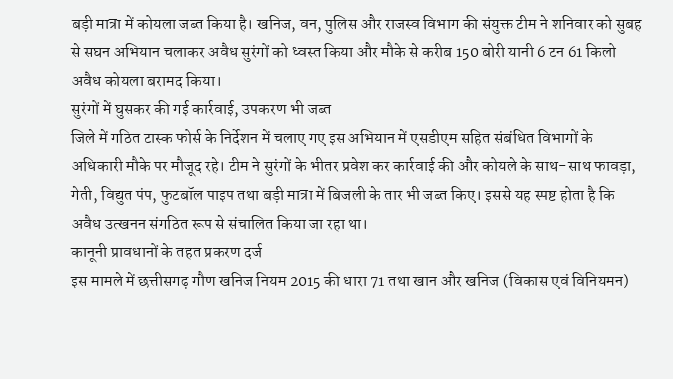बड़ी मात्रा में कोयला जब्त किया है। खनिज, वन, पुलिस और राजस्व विभाग की संयुक्त टीम ने शनिवार को सुबह से सघन अभियान चलाकर अवैध सुरंगों को ध्वस्त किया और मौके से करीब 150 बोरी यानी 6 टन 61 किलो अवैध कोयला बरामद किया।
सुरंगों में घुसकर की गई कार्रवाई, उपकरण भी जब्त
जिले में गठित टास्क फोर्स के निर्देशन में चलाए गए इस अभियान में एसडीएम सहित संबंधित विभागों के अधिकारी मौके पर मौजूद रहे। टीम ने सुरंगों के भीतर प्रवेश कर कार्रवाई की और कोयले के साथ-साथ फावड़ा, गेती, विद्युत पंप, फुटबॉल पाइप तथा बड़ी मात्रा में बिजली के तार भी जब्त किए। इससे यह स्पष्ट होता है कि अवैध उत्खनन संगठित रूप से संचालित किया जा रहा था।
कानूनी प्रावधानों के तहत प्रकरण दर्ज
इस मामले में छत्तीसगढ़ गौण खनिज नियम 2015 की धारा 71 तथा खान और खनिज (विकास एवं विनियमन)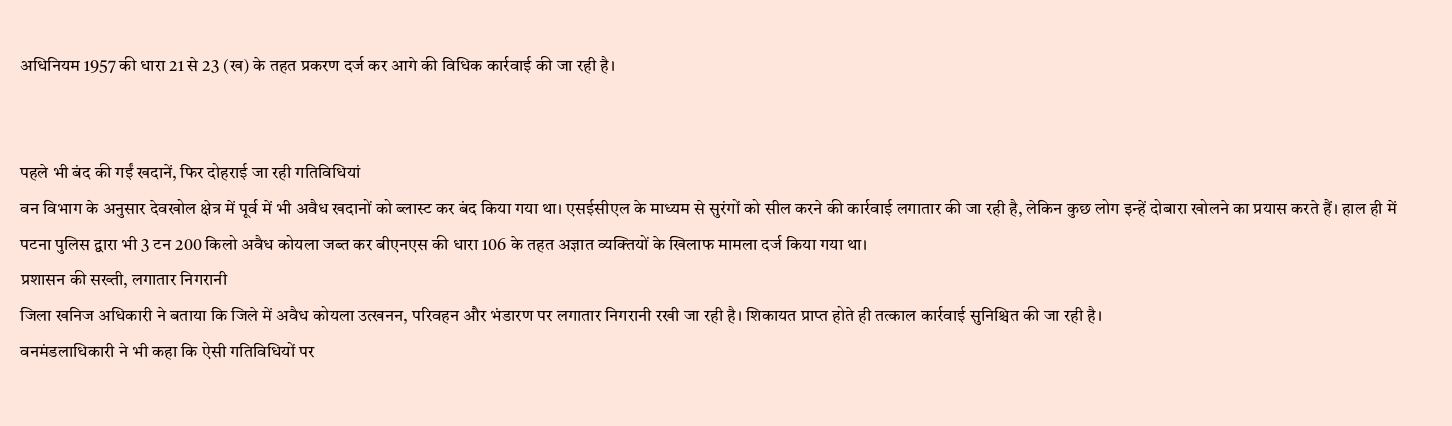अधिनियम 1957 की धारा 21 से 23 (ख) के तहत प्रकरण दर्ज कर आगे की विधिक कार्रवाई की जा रही है।


पहले भी बंद की गईं खदानें, फिर दोहराई जा रही गतिविधियां
वन विभाग के अनुसार देवखोल क्षेत्र में पूर्व में भी अवैध खदानों को ब्लास्ट कर बंद किया गया था। एसईसीएल के माध्यम से सुरंगों को सील करने की कार्रवाई लगातार की जा रही है, लेकिन कुछ लोग इन्हें दोबारा खोलने का प्रयास करते हैं। हाल ही में पटना पुलिस द्वारा भी 3 टन 200 किलो अवैध कोयला जब्त कर बीएनएस की धारा 106 के तहत अज्ञात व्यक्तियों के खिलाफ मामला दर्ज किया गया था।
प्रशासन की सख्ती, लगातार निगरानी
जिला खनिज अधिकारी ने बताया कि जिले में अवैध कोयला उत्खनन, परिवहन और भंडारण पर लगातार निगरानी रखी जा रही है। शिकायत प्राप्त होते ही तत्काल कार्रवाई सुनिश्चित की जा रही है।
वनमंडलाधिकारी ने भी कहा कि ऐसी गतिविधियों पर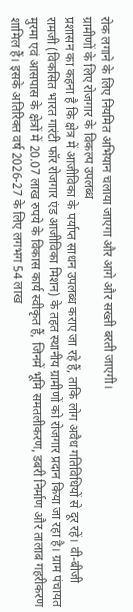रोक लगाने के लिए नियमित अभियान चलाया जाएगा और आगे और सख्ती बरती जाएगी।
ग्रामीणों के लिए रोजगार के विकल्प उपलब्ध
प्रशासन का कहना है कि क्षेत्र में आजीविका के पर्याप्त साधन उपलब्ध कराए जा रहे हैं, ताकि लोग अवैध गतिविधियों से दूर रहें। वी-बीजी रामजी (विकसित भारत गारंटी फॉर रोजगार एंड आजीविका मिशन) के तहत स्थानीय ग्रामीणों को रोजगार प्रदान किया जा रहा है। ग्राम पंचायत मुरमा एवं आसपास के क्षेत्रों में 20.07 लाख रुपये के विकास कार्य स्वीकृत हैं, जिनमें भूमि समतलीकरण, डबरी निर्माण और तालाब गहरीकरण शामिल हैं। इसके अतिरिक्त वर्ष 2026-27 के लिए लगभग 54 लाख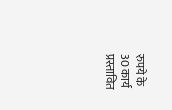रुपये के 30 कार्य प्रस्तावित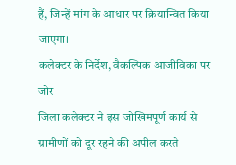हैं, जिन्हें मांग के आधार पर क्रियान्वित किया जाएगा।
कलेक्टर के निर्देश, वैकल्पिक आजीविका पर जोर
जिला कलेक्टर ने इस जोखिमपूर्ण कार्य से ग्रामीणों को दूर रहने की अपील करते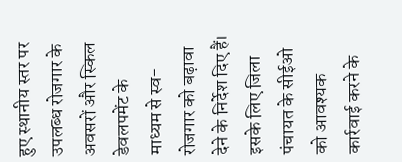हुए स्थानीय स्तर पर उपलब्ध रोजगार के अवसरों और स्किल डेवलपमेंट के माध्यम से स्व-रोजगार को बढ़ावा देने के निर्देश दिए हैं। इसके लिए जिला पंचायत के सीईओ को आवश्यक कार्रवाई करने के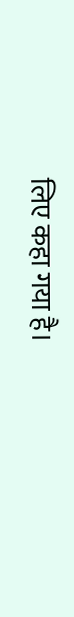लिए कहा गया है।